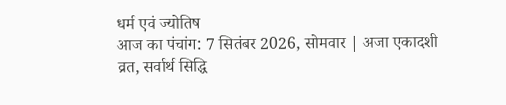धर्म एवं ज्योतिष
आज का पंचांग: 7 सितंबर 2026, सोमवार | अजा एकादशी व्रत, सर्वार्थ सिद्धि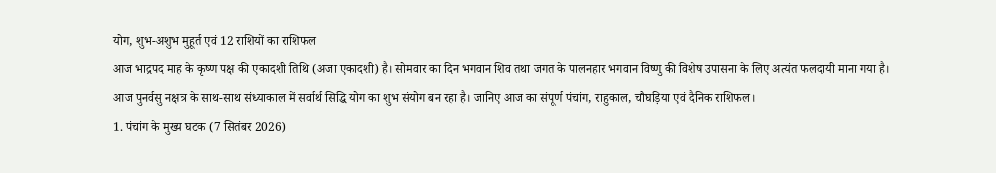योग, शुभ-अशुभ मुहूर्त एवं 12 राशियों का राशिफल
आज भाद्रपद माह के कृष्ण पक्ष की एकादशी तिथि (अजा एकादशी) है। सोमवार का दिन भगवान शिव तथा जगत के पालनहार भगवान विष्णु की विशेष उपासना के लिए अत्यंत फलदायी माना गया है। आज पुनर्वसु नक्षत्र के साथ-साथ संध्याकाल में सर्वार्थ सिद्धि योग का शुभ संयोग बन रहा है। जानिए आज का संपूर्ण पंचांग, राहुकाल, चौघड़िया एवं दैनिक राशिफल।
1. पंचांग के मुख्य घटक (7 सितंबर 2026)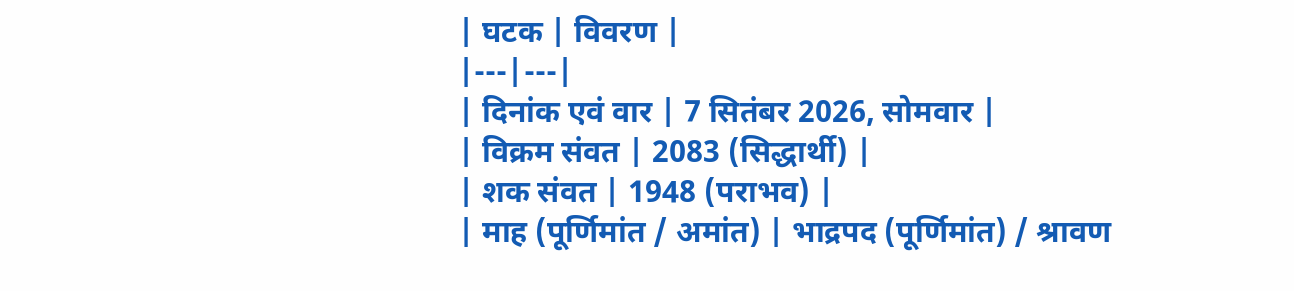| घटक | विवरण |
|---|---|
| दिनांक एवं वार | 7 सितंबर 2026, सोमवार |
| विक्रम संवत | 2083 (सिद्धार्थी) |
| शक संवत | 1948 (पराभव) |
| माह (पूर्णिमांत / अमांत) | भाद्रपद (पूर्णिमांत) / श्रावण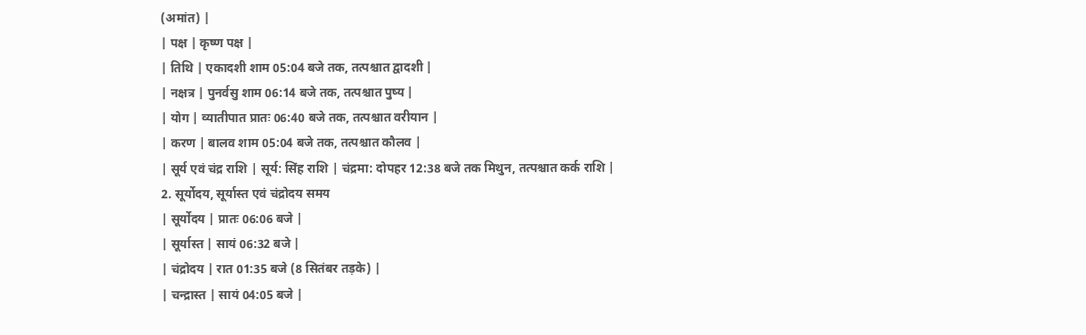(अमांत) |
| पक्ष | कृष्ण पक्ष |
| तिथि | एकादशी शाम 05:04 बजे तक, तत्पश्चात द्वादशी |
| नक्षत्र | पुनर्वसु शाम 06:14 बजे तक, तत्पश्चात पुष्य |
| योग | व्यातीपात प्रातः 06:40 बजे तक, तत्पश्चात वरीयान |
| करण | बालव शाम 05:04 बजे तक, तत्पश्चात कौलव |
| सूर्य एवं चंद्र राशि | सूर्य: सिंह राशि | चंद्रमा: दोपहर 12:38 बजे तक मिथुन, तत्पश्चात कर्क राशि |
2. सूर्योदय, सूर्यास्त एवं चंद्रोदय समय
| सूर्योदय | प्रातः 06:06 बजे |
| सूर्यास्त | सायं 06:32 बजे |
| चंद्रोदय | रात 01:35 बजे (8 सितंबर तड़के) |
| चन्द्रास्त | सायं 04:05 बजे |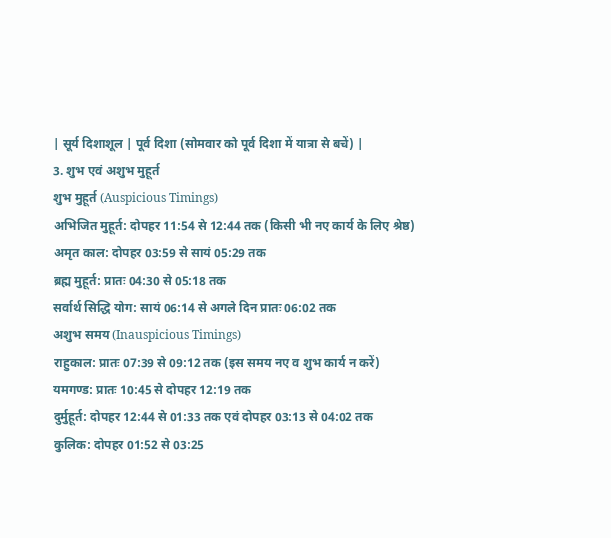| सूर्य दिशाशूल | पूर्व दिशा (सोमवार को पूर्व दिशा में यात्रा से बचें) |
3. शुभ एवं अशुभ मुहूर्त
शुभ मुहूर्त (Auspicious Timings)
अभिजित मुहूर्त: दोपहर 11:54 से 12:44 तक (किसी भी नए कार्य के लिए श्रेष्ठ)
अमृत काल: दोपहर 03:59 से सायं 05:29 तक
ब्रह्म मुहूर्त: प्रातः 04:30 से 05:18 तक
सर्वार्थ सिद्धि योग: सायं 06:14 से अगले दिन प्रातः 06:02 तक
अशुभ समय (Inauspicious Timings)
राहुकाल: प्रातः 07:39 से 09:12 तक (इस समय नए व शुभ कार्य न करें)
यमगण्ड: प्रातः 10:45 से दोपहर 12:19 तक
दुर्मुहूर्त: दोपहर 12:44 से 01:33 तक एवं दोपहर 03:13 से 04:02 तक
कुलिक: दोपहर 01:52 से 03:25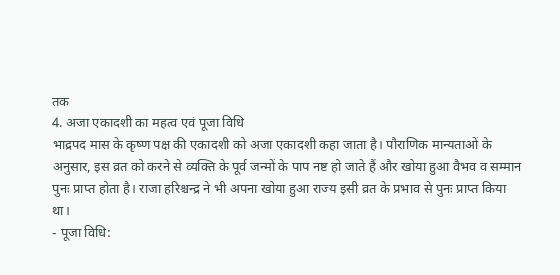तक
4. अजा एकादशी का महत्व एवं पूजा विधि
भाद्रपद मास के कृष्ण पक्ष की एकादशी को अजा एकादशी कहा जाता है। पौराणिक मान्यताओं के अनुसार, इस व्रत को करने से व्यक्ति के पूर्व जन्मों के पाप नष्ट हो जाते हैं और खोया हुआ वैभव व सम्मान पुनः प्राप्त होता है। राजा हरिश्चन्द्र ने भी अपना खोया हुआ राज्य इसी व्रत के प्रभाव से पुनः प्राप्त किया था।
- पूजा विधि: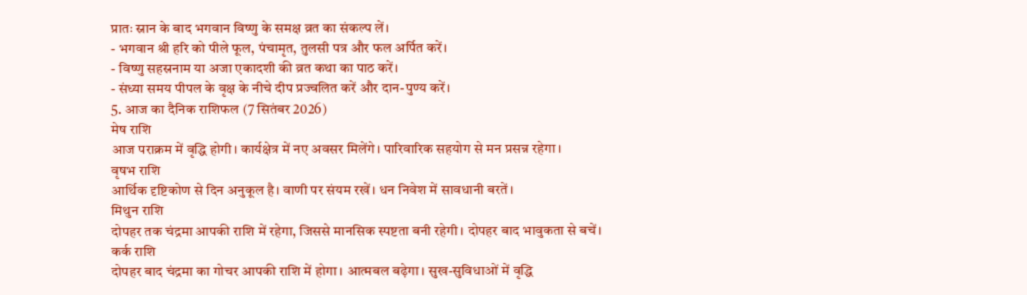प्रातः स्नान के बाद भगवान विष्णु के समक्ष व्रत का संकल्प लें।
- भगवान श्री हरि को पीले फूल, पंचामृत, तुलसी पत्र और फल अर्पित करें।
- विष्णु सहस्रनाम या अजा एकादशी की व्रत कथा का पाठ करें।
- संध्या समय पीपल के वृक्ष के नीचे दीप प्रज्वलित करें और दान-पुण्य करें।
5. आज का दैनिक राशिफल (7 सितंबर 2026)
मेष राशि
आज पराक्रम में वृद्धि होगी। कार्यक्षेत्र में नए अवसर मिलेंगे। पारिवारिक सहयोग से मन प्रसन्न रहेगा।
वृषभ राशि
आर्थिक दृष्टिकोण से दिन अनुकूल है। वाणी पर संयम रखें। धन निवेश में सावधानी बरतें।
मिथुन राशि
दोपहर तक चंद्रमा आपकी राशि में रहेगा, जिससे मानसिक स्पष्टता बनी रहेगी। दोपहर बाद भावुकता से बचें।
कर्क राशि
दोपहर बाद चंद्रमा का गोचर आपकी राशि में होगा। आत्मबल बढ़ेगा। सुख-सुविधाओं में वृद्धि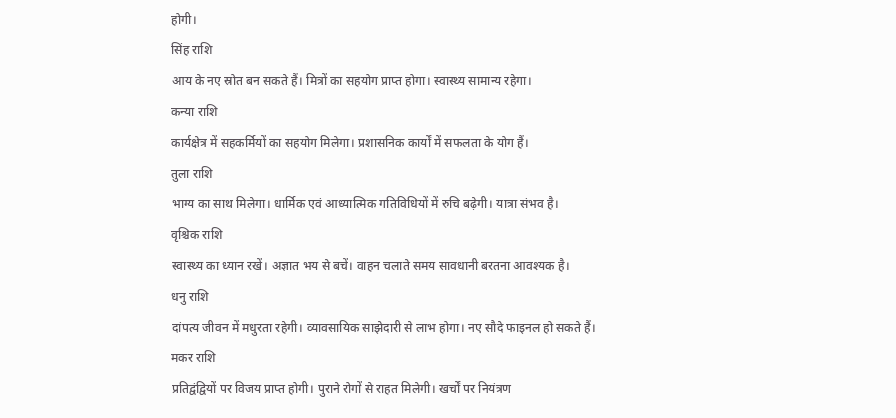होगी।
सिंह राशि
आय के नए स्रोत बन सकते हैं। मित्रों का सहयोग प्राप्त होगा। स्वास्थ्य सामान्य रहेगा।
कन्या राशि
कार्यक्षेत्र में सहकर्मियों का सहयोग मिलेगा। प्रशासनिक कार्यों में सफलता के योग हैं।
तुला राशि
भाग्य का साथ मिलेगा। धार्मिक एवं आध्यात्मिक गतिविधियों में रुचि बढ़ेगी। यात्रा संभव है।
वृश्चिक राशि
स्वास्थ्य का ध्यान रखें। अज्ञात भय से बचें। वाहन चलाते समय सावधानी बरतना आवश्यक है।
धनु राशि
दांपत्य जीवन में मधुरता रहेगी। व्यावसायिक साझेदारी से लाभ होगा। नए सौदे फाइनल हो सकते हैं।
मकर राशि
प्रतिद्वंद्वियों पर विजय प्राप्त होगी। पुराने रोगों से राहत मिलेगी। खर्चों पर नियंत्रण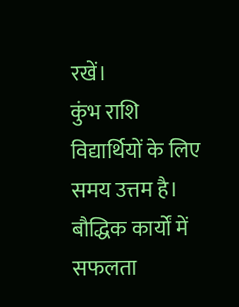रखें।
कुंभ राशि
विद्यार्थियों के लिए समय उत्तम है। बौद्धिक कार्यों में सफलता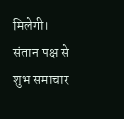मिलेगी। संतान पक्ष से शुभ समाचार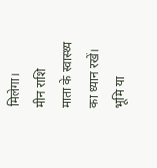मिलेगा।
मीन राशि
माता के स्वास्थ्य का ध्यान रखें। भूमि या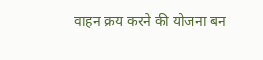वाहन क्रय करने की योजना बन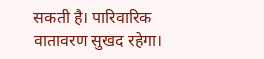सकती है। पारिवारिक वातावरण सुखद रहेगा।